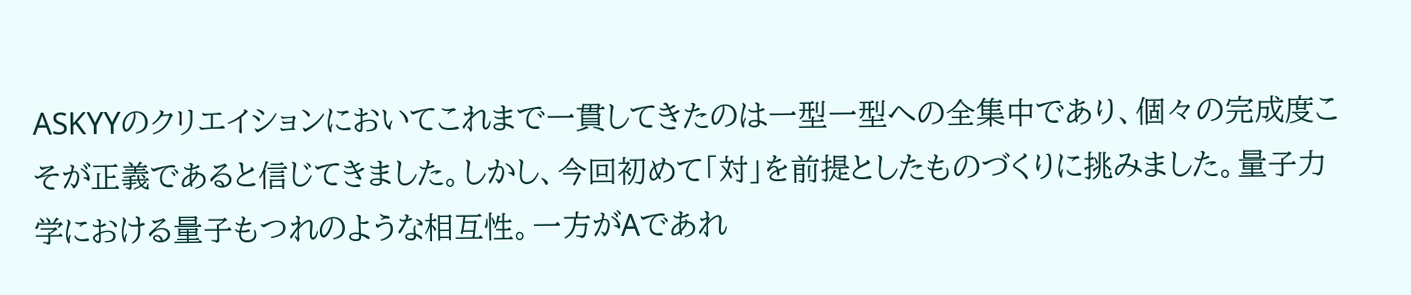ASKYYのクリエイションにおいてこれまで一貫してきたのは一型一型への全集中であり、個々の完成度こそが正義であると信じてきました。しかし、今回初めて「対」を前提としたものづくりに挑みました。量子力学における量子もつれのような相互性。一方がAであれ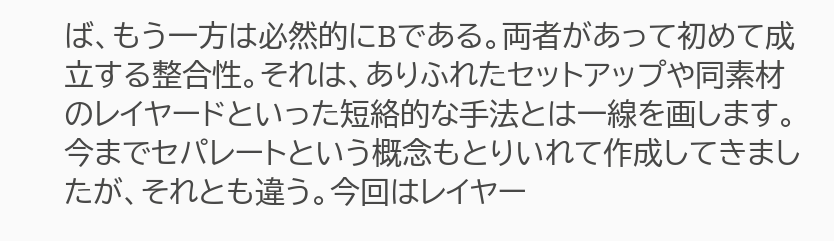ば、もう一方は必然的にBである。両者があって初めて成立する整合性。それは、ありふれたセットアップや同素材のレイヤードといった短絡的な手法とは一線を画します。今までセパレートという概念もとりいれて作成してきましたが、それとも違う。今回はレイヤー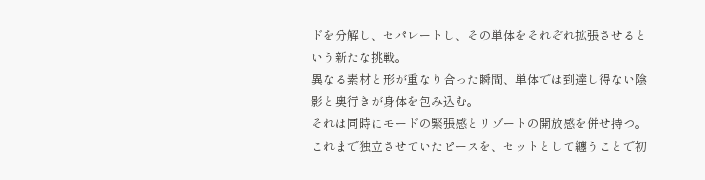ドを分解し、セパレートし、その単体をそれぞれ拡張させるという新たな挑戦。
異なる素材と形が重なり合った瞬間、単体では到達し得ない陰影と奥行きが身体を包み込む。
それは同時にモードの緊張感とリゾートの開放感を併せ持つ。これまで独立させていたピースを、セットとして纏うことで初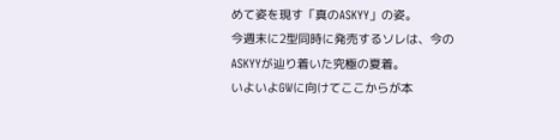めて姿を現す「真のASKYY」の姿。
今週末に2型同時に発売するソレは、今のASKYYが辿り着いた究極の夏着。
いよいよGWに向けてここからが本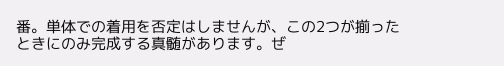番。単体での着用を否定はしませんが、この2つが揃ったときにのみ完成する真髄があります。ぜ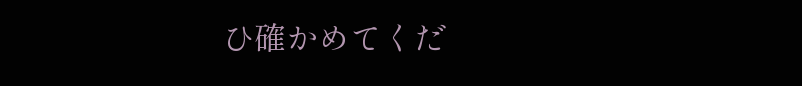ひ確かめてくだ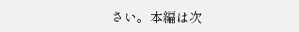さい。本編は次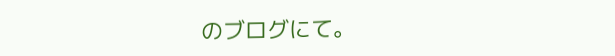のブログにて。